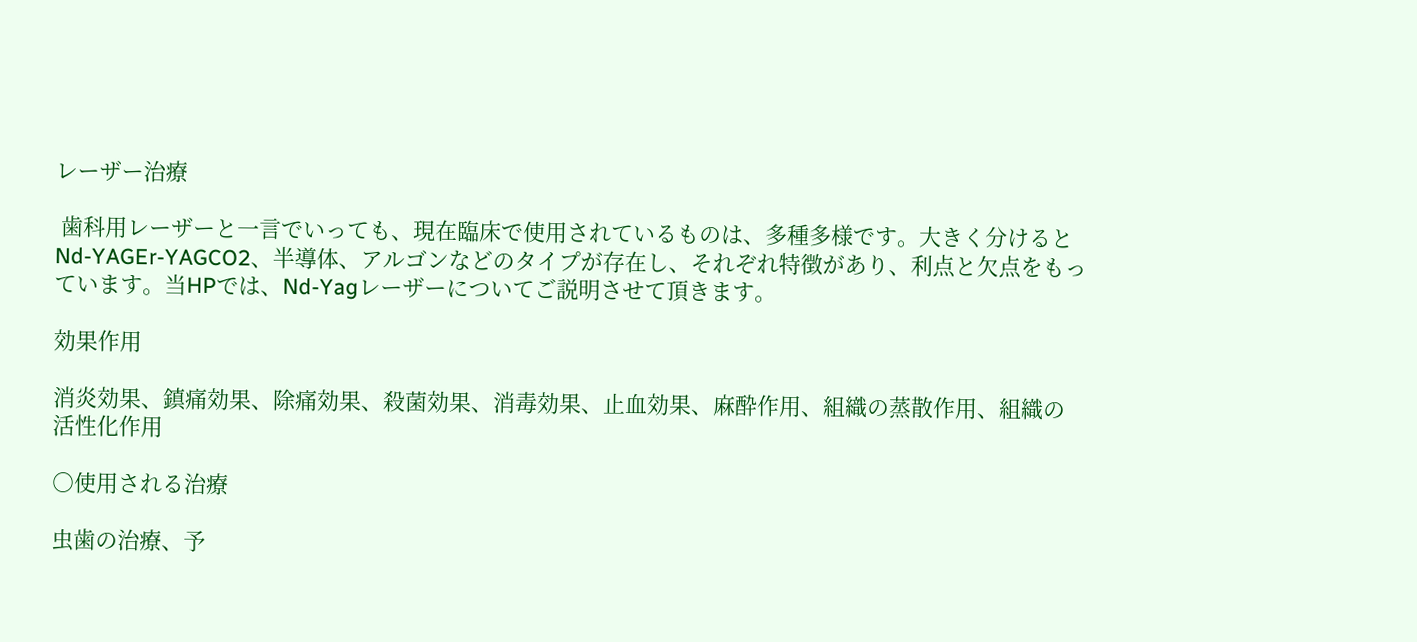レーザー治療

 歯科用レーザーと一言でいっても、現在臨床で使用されているものは、多種多様です。大きく分けるとNd-YAGEr-YAGCO2、半導体、アルゴンなどのタイプが存在し、それぞれ特徴があり、利点と欠点をもっています。当HPでは、Nd-Yagレーザーについてご説明させて頂きます。

効果作用

消炎効果、鎮痛効果、除痛効果、殺菌効果、消毒効果、止血効果、麻酔作用、組織の蒸散作用、組織の活性化作用

○使用される治療

虫歯の治療、予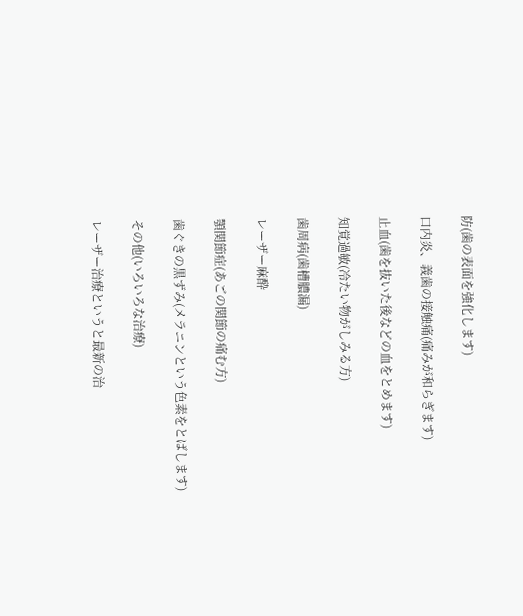防(歯の表面を強化します)

口内炎、義歯の接触痛(痛みが和らぎます)

止血(歯を抜いた後などの血をとめます)

知覚過敏(冷たい物がしみる方)

歯周病(歯槽膿漏)

レーザー麻酔

顎関節症(あごの関節の痛む方)

歯ぐきの黒ずみ(メラニンという色素をとばします)

その他(いろいろな治療)

レーザー治療というと最新の治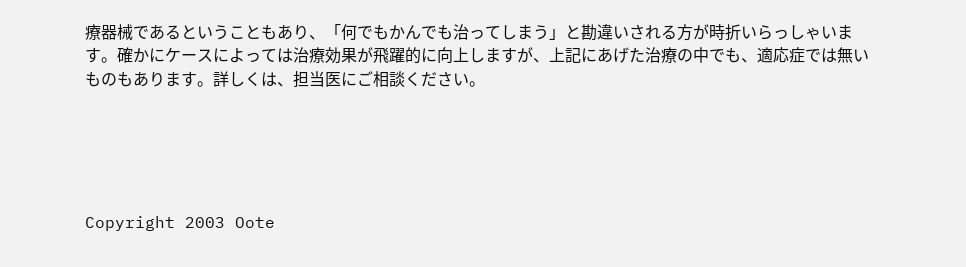療器械であるということもあり、「何でもかんでも治ってしまう」と勘違いされる方が時折いらっしゃいます。確かにケースによっては治療効果が飛躍的に向上しますが、上記にあげた治療の中でも、適応症では無いものもあります。詳しくは、担当医にご相談ください。





Copyright 2003 Oote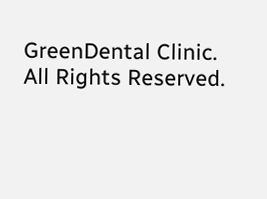GreenDental Clinic. All Rights Reserved.